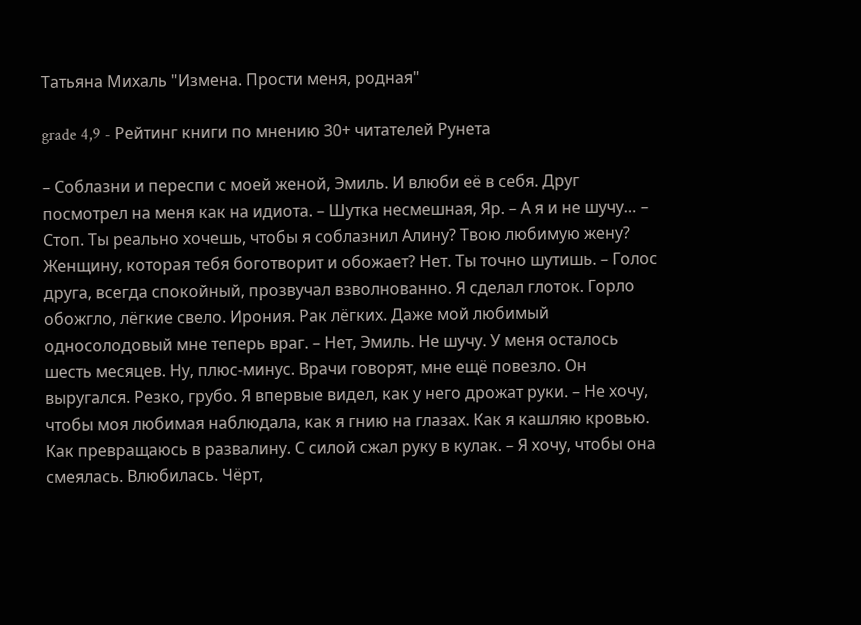Татьяна Михаль "Измена. Прости меня, родная"

grade 4,9 - Рейтинг книги по мнению 30+ читателей Рунета

– Соблазни и переспи с моей женой, Эмиль. И влюби её в себя. Друг посмотрел на меня как на идиота. – Шутка несмешная, Яр. – А я и не шучу… – Стоп. Ты реально хочешь, чтобы я соблазнил Алину? Твою любимую жену? Женщину, которая тебя боготворит и обожает? Нет. Ты точно шутишь. – Голос друга, всегда спокойный, прозвучал взволнованно. Я сделал глоток. Горло обожгло, лёгкие свело. Ирония. Рак лёгких. Даже мой любимый односолодовый мне теперь враг. – Нет, Эмиль. Не шучу. У меня осталось шесть месяцев. Ну, плюс-минус. Врачи говорят, мне ещё повезло. Он выругался. Резко, грубо. Я впервые видел, как у него дрожат руки. – Не хочу, чтобы моя любимая наблюдала, как я гнию на глазах. Как я кашляю кровью. Как превращаюсь в развалину. С силой сжал руку в кулак. – Я хочу, чтобы она смеялась. Влюбилась. Чёрт,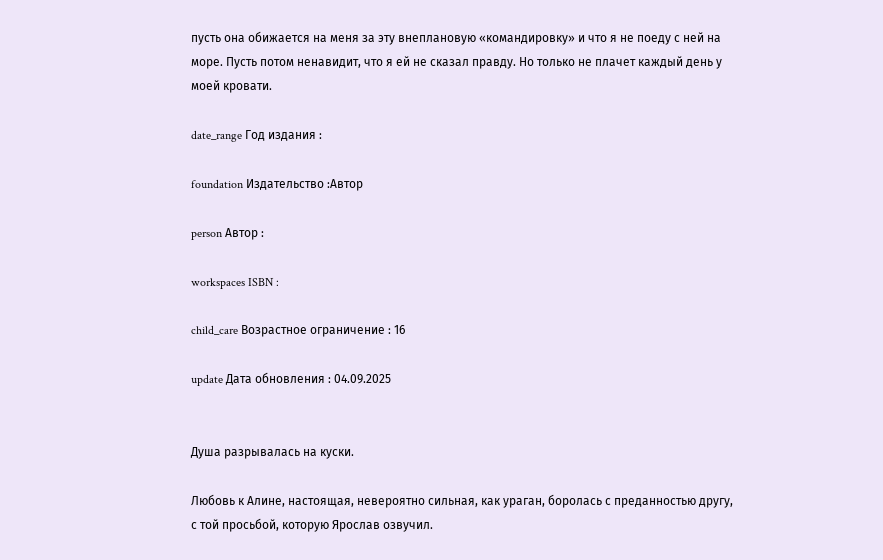пусть она обижается на меня за эту внеплановую «командировку» и что я не поеду с ней на море. Пусть потом ненавидит, что я ей не сказал правду. Но только не плачет каждый день у моей кровати.

date_range Год издания :

foundation Издательство :Автор

person Автор :

workspaces ISBN :

child_care Возрастное ограничение : 16

update Дата обновления : 04.09.2025


Душа разрывалась на куски.

Любовь к Алине, настоящая, невероятно сильная, как ураган, боролась с преданностью другу, с той просьбой, которую Ярослав озвучил.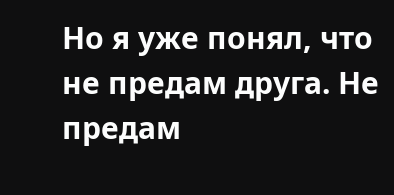Но я уже понял, что не предам друга. Не предам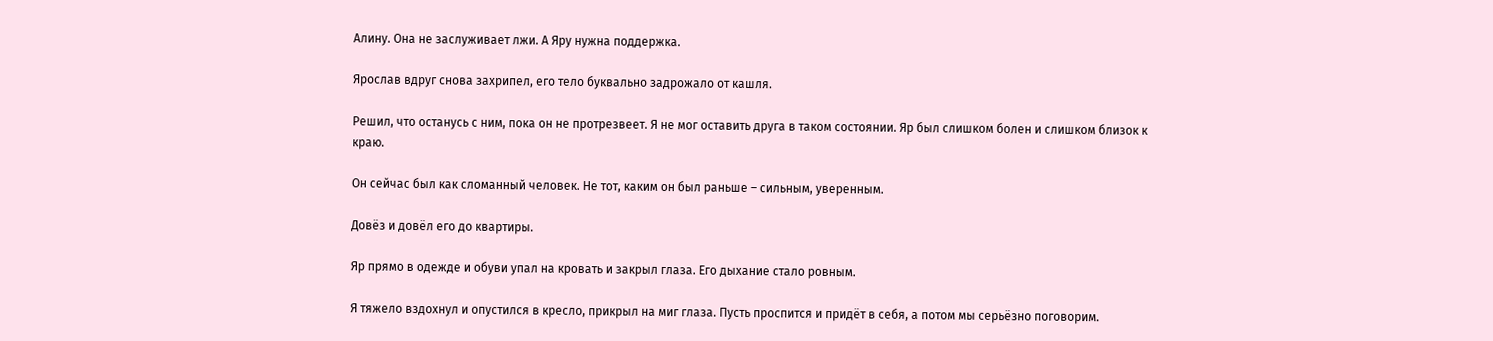Алину. Она не заслуживает лжи. А Яру нужна поддержка.

Ярослав вдруг снова захрипел, его тело буквально задрожало от кашля.

Решил, что останусь с ним, пока он не протрезвеет. Я не мог оставить друга в таком состоянии. Яр был слишком болен и слишком близок к краю.

Он сейчас был как сломанный человек. Не тот, каким он был раньше – сильным, уверенным.

Довёз и довёл его до квартиры.

Яр прямо в одежде и обуви упал на кровать и закрыл глаза. Его дыхание стало ровным.

Я тяжело вздохнул и опустился в кресло, прикрыл на миг глаза. Пусть проспится и придёт в себя, а потом мы серьёзно поговорим.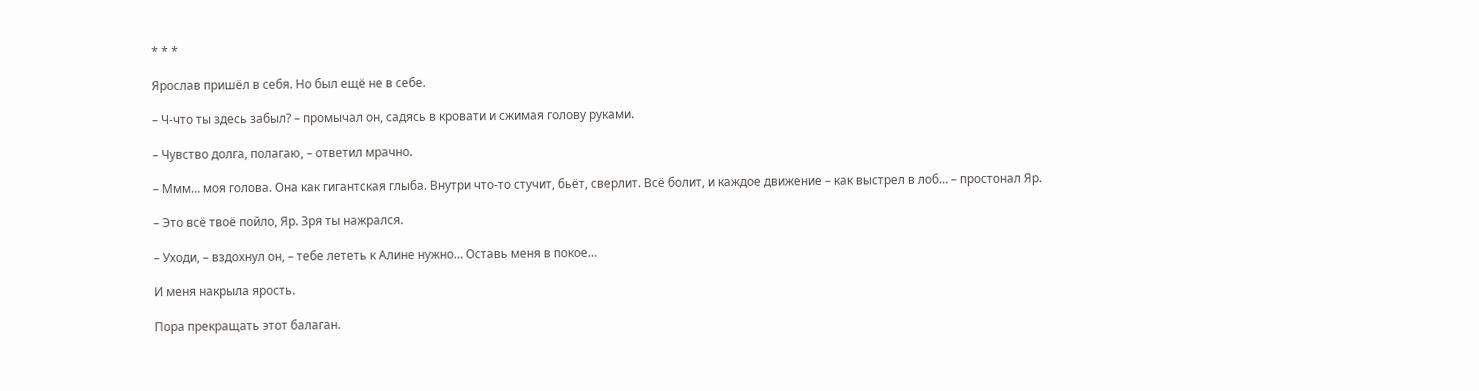* * *

Ярослав пришёл в себя. Но был ещё не в себе.

– Ч-что ты здесь забыл? – промычал он, садясь в кровати и сжимая голову руками.

– Чувство долга, полагаю, – ответил мрачно.

– Ммм… моя голова. Она как гигантская глыба. Внутри что-то стучит, бьёт, сверлит. Всё болит, и каждое движение – как выстрел в лоб… – простонал Яр.

– Это всё твоё пойло, Яр. Зря ты нажрался.

– Уходи, – вздохнул он, – тебе лететь к Алине нужно… Оставь меня в покое…

И меня накрыла ярость.

Пора прекращать этот балаган.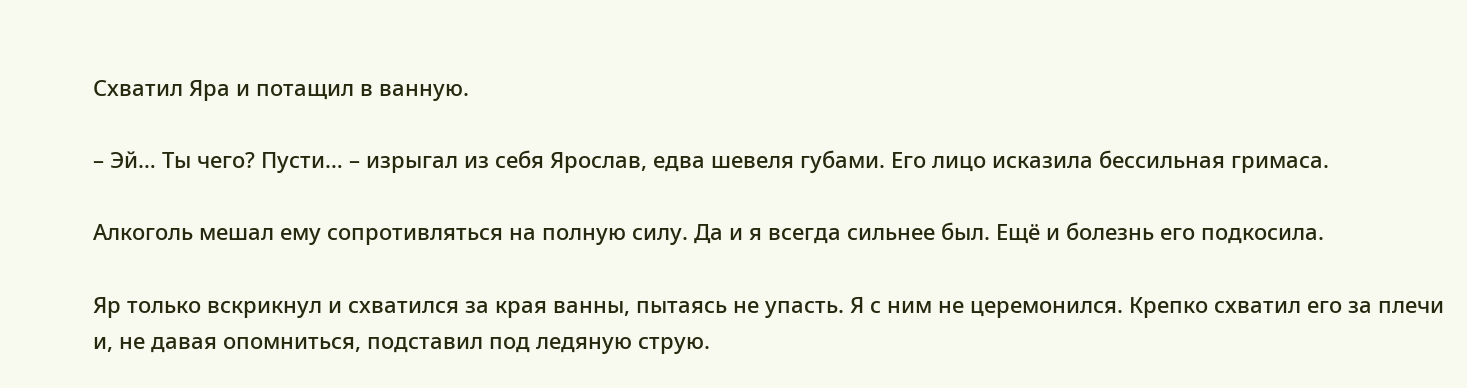Схватил Яра и потащил в ванную.

– Эй… Ты чего? Пусти… – изрыгал из себя Ярослав, едва шевеля губами. Его лицо исказила бессильная гримаса.

Алкоголь мешал ему сопротивляться на полную силу. Да и я всегда сильнее был. Ещё и болезнь его подкосила.

Яр только вскрикнул и схватился за края ванны, пытаясь не упасть. Я с ним не церемонился. Крепко схватил его за плечи и, не давая опомниться, подставил под ледяную струю.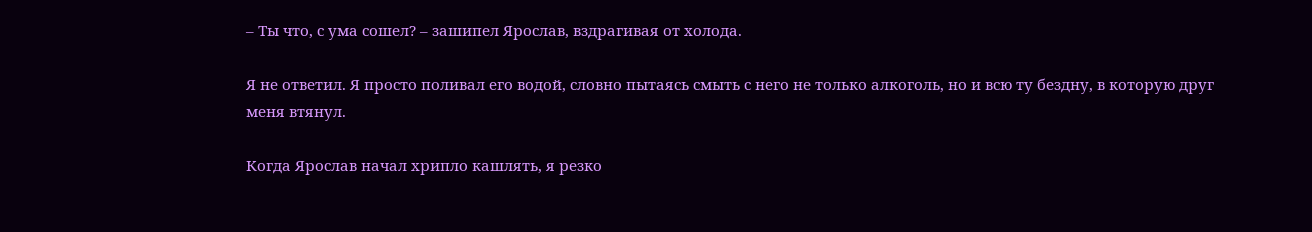– Ты что, с ума сошел? – зашипел Ярослав, вздрагивая от холода.

Я не ответил. Я просто поливал его водой, словно пытаясь смыть с него не только алкоголь, но и всю ту бездну, в которую друг меня втянул.

Когда Ярослав начал хрипло кашлять, я резко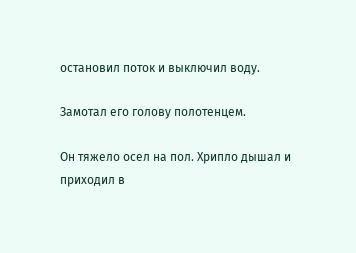остановил поток и выключил воду.

Замотал его голову полотенцем.

Он тяжело осел на пол. Хрипло дышал и приходил в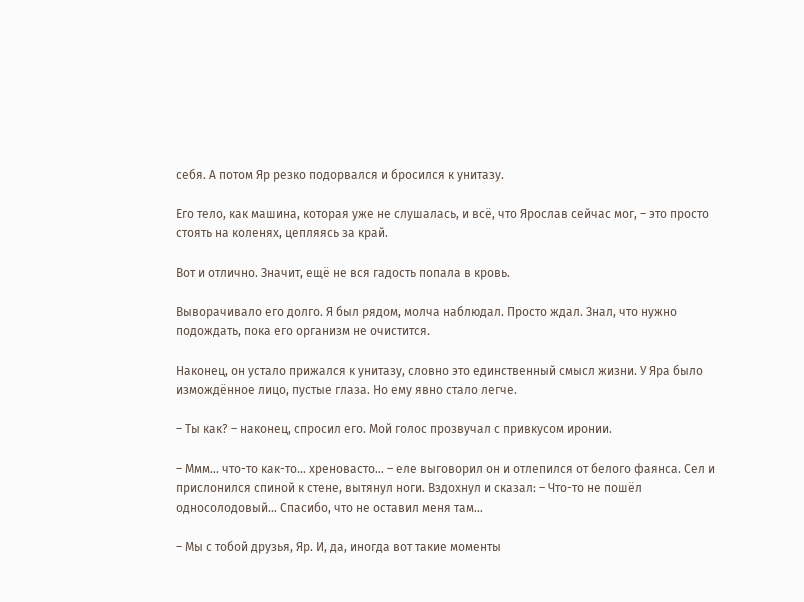себя. А потом Яр резко подорвался и бросился к унитазу.

Его тело, как машина, которая уже не слушалась, и всё, что Ярослав сейчас мог, – это просто стоять на коленях, цепляясь за край.

Вот и отлично. Значит, ещё не вся гадость попала в кровь.

Выворачивало его долго. Я был рядом, молча наблюдал. Просто ждал. Знал, что нужно подождать, пока его организм не очистится.

Наконец, он устало прижался к унитазу, словно это единственный смысл жизни. У Яра было измождённое лицо, пустые глаза. Но ему явно стало легче.

– Ты как? – наконец, спросил его. Мой голос прозвучал с привкусом иронии.

– Ммм… что-то как-то… хреновасто… – еле выговорил он и отлепился от белого фаянса. Сел и прислонился спиной к стене, вытянул ноги. Вздохнул и сказал: – Что-то не пошёл односолодовый… Спасибо, что не оставил меня там…

– Мы с тобой друзья, Яр. И, да, иногда вот такие моменты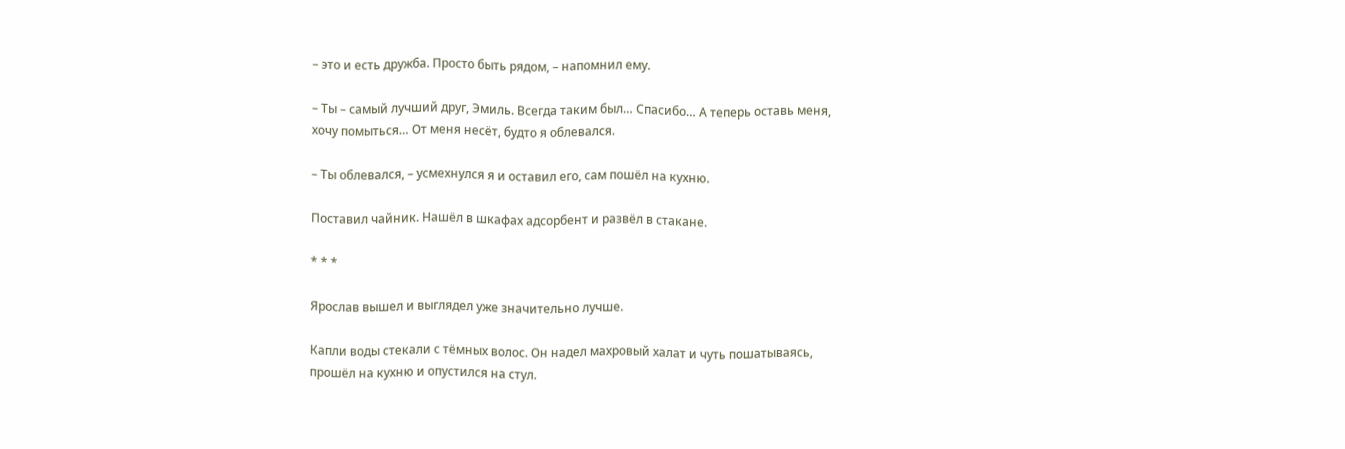– это и есть дружба. Просто быть рядом, – напомнил ему.

– Ты – самый лучший друг, Эмиль. Всегда таким был… Спасибо… А теперь оставь меня, хочу помыться… От меня несёт, будто я облевался.

– Ты облевался, – усмехнулся я и оставил его, сам пошёл на кухню.

Поставил чайник. Нашёл в шкафах адсорбент и развёл в стакане.

* * *

Ярослав вышел и выглядел уже значительно лучше.

Капли воды стекали с тёмных волос. Он надел махровый халат и чуть пошатываясь, прошёл на кухню и опустился на стул.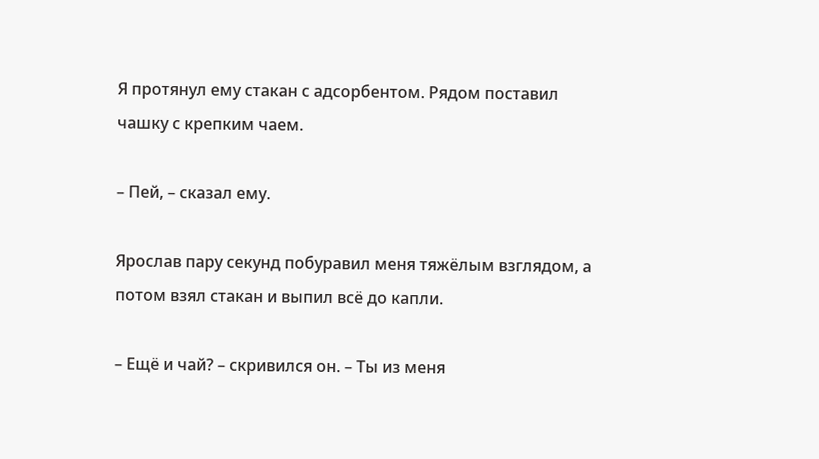Я протянул ему стакан с адсорбентом. Рядом поставил чашку с крепким чаем.

– Пей, – сказал ему.

Ярослав пару секунд побуравил меня тяжёлым взглядом, а потом взял стакан и выпил всё до капли.

– Ещё и чай? – скривился он. – Ты из меня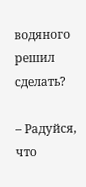водяного решил сделать?

– Радуйся, что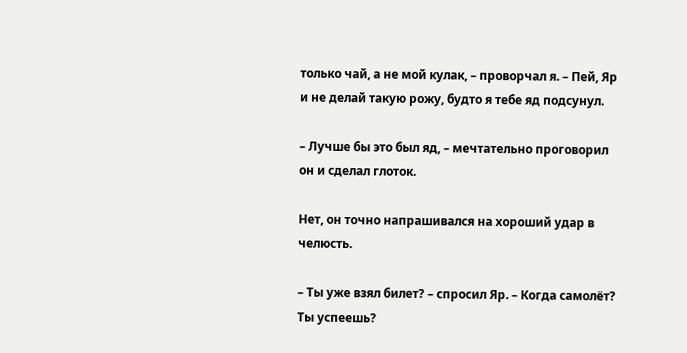только чай, а не мой кулак, – проворчал я. – Пей, Яр и не делай такую рожу, будто я тебе яд подсунул.

– Лучше бы это был яд, – мечтательно проговорил он и сделал глоток.

Нет, он точно напрашивался на хороший удар в челюсть.

– Ты уже взял билет? – спросил Яр. – Когда самолёт? Ты успеешь?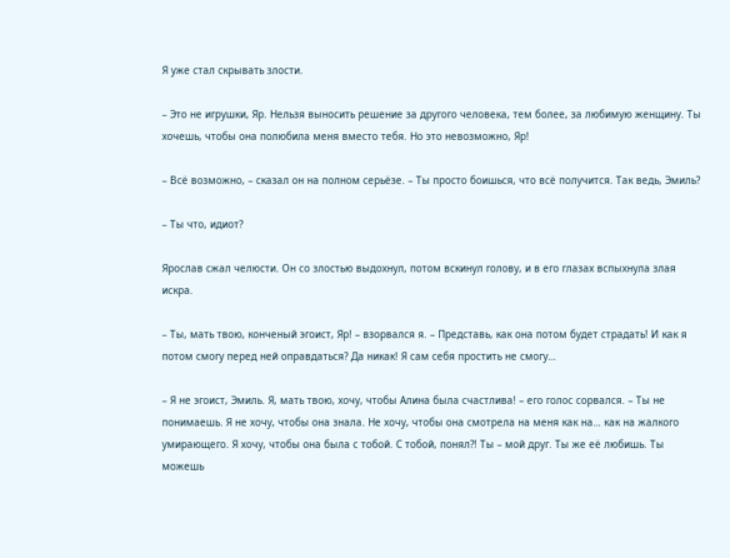Я уже стал скрывать злости.

– Это не игрушки, Яр. Нельзя выносить решение за другого человека, тем более, за любимую женщину. Ты хочешь, чтобы она полюбила меня вместо тебя. Но это невозможно, Яр!

– Всё возможно, – сказал он на полном серьёзе. – Ты просто боишься, что всё получится. Так ведь, Эмиль?

– Ты что, идиот?

Ярослав сжал челюсти. Он со злостью выдохнул, потом вскинул голову, и в его глазах вспыхнула злая искра.

– Ты, мать твою, конченый эгоист, Яр! – взорвался я. – Представь, как она потом будет страдать! И как я потом смогу перед ней оправдаться? Да никак! Я сам себя простить не смогу…

– Я не эгоист, Эмиль. Я, мать твою, хочу, чтобы Алина была счастлива! – его голос сорвался. – Ты не понимаешь. Я не хочу, чтобы она знала. Не хочу, чтобы она смотрела на меня как на… как на жалкого умирающего. Я хочу, чтобы она была с тобой. С тобой, понял?! Ты – мой друг. Ты же её любишь. Ты можешь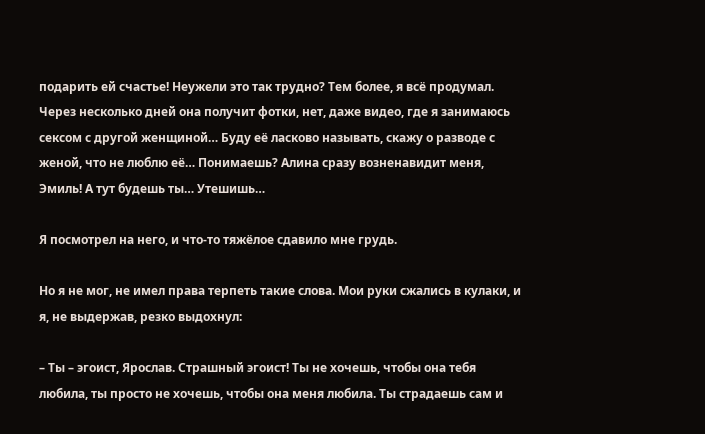подарить ей счастье! Неужели это так трудно? Тем более, я всё продумал. Через несколько дней она получит фотки, нет, даже видео, где я занимаюсь сексом с другой женщиной… Буду её ласково называть, скажу о разводе с женой, что не люблю её… Понимаешь? Алина сразу возненавидит меня, Эмиль! А тут будешь ты… Утешишь…

Я посмотрел на него, и что-то тяжёлое сдавило мне грудь.

Но я не мог, не имел права терпеть такие слова. Мои руки сжались в кулаки, и я, не выдержав, резко выдохнул:

– Ты – эгоист, Ярослав. Страшный эгоист! Ты не хочешь, чтобы она тебя любила, ты просто не хочешь, чтобы она меня любила. Ты страдаешь сам и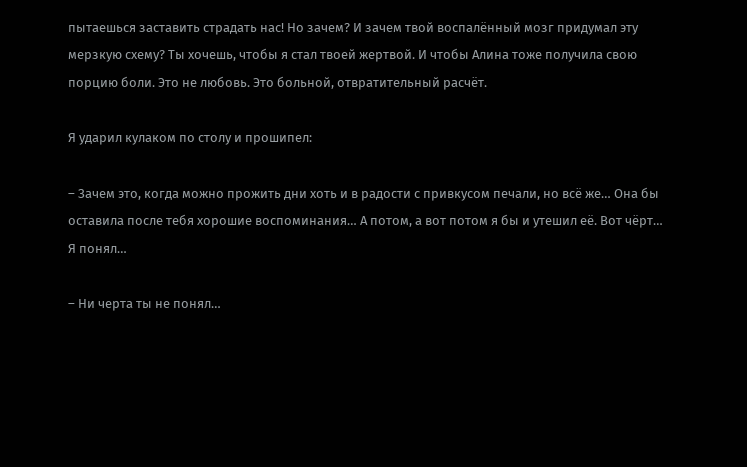пытаешься заставить страдать нас! Но зачем? И зачем твой воспалённый мозг придумал эту мерзкую схему? Ты хочешь, чтобы я стал твоей жертвой. И чтобы Алина тоже получила свою порцию боли. Это не любовь. Это больной, отвратительный расчёт.

Я ударил кулаком по столу и прошипел:

– Зачем это, когда можно прожить дни хоть и в радости с привкусом печали, но всё же… Она бы оставила после тебя хорошие воспоминания… А потом, а вот потом я бы и утешил её. Вот чёрт… Я понял…

– Ни черта ты не понял…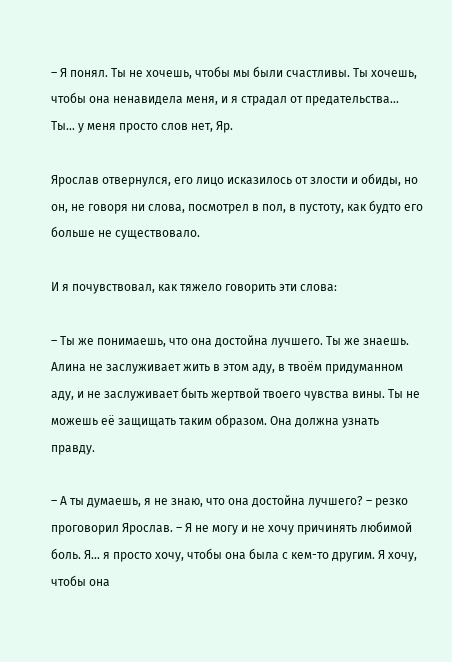– Я понял. Ты не хочешь, чтобы мы были счастливы. Ты хочешь, чтобы она ненавидела меня, и я страдал от предательства… Ты… у меня просто слов нет, Яр.

Ярослав отвернулся, его лицо исказилось от злости и обиды, но он, не говоря ни слова, посмотрел в пол, в пустоту, как будто его больше не существовало.

И я почувствовал, как тяжело говорить эти слова:

– Ты же понимаешь, что она достойна лучшего. Ты же знаешь. Алина не заслуживает жить в этом аду, в твоём придуманном аду, и не заслуживает быть жертвой твоего чувства вины. Ты не можешь её защищать таким образом. Она должна узнать правду.

– А ты думаешь, я не знаю, что она достойна лучшего? – резко проговорил Ярослав. – Я не могу и не хочу причинять любимой боль. Я… я просто хочу, чтобы она была с кем-то другим. Я хочу, чтобы она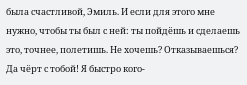была счастливой, Эмиль. И если для этого мне нужно, чтобы ты был с ней: ты пойдёшь и сделаешь это, точнее, полетишь. Не хочешь? Отказываешься? Да чёрт с тобой! Я быстро кого-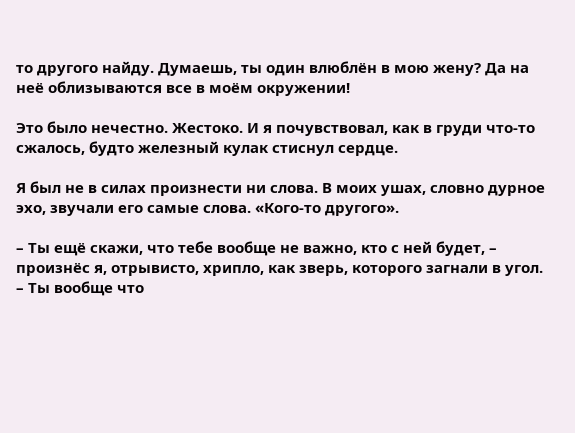то другого найду. Думаешь, ты один влюблён в мою жену? Да на неё облизываются все в моём окружении!

Это было нечестно. Жестоко. И я почувствовал, как в груди что-то сжалось, будто железный кулак стиснул сердце.

Я был не в силах произнести ни слова. В моих ушах, словно дурное эхо, звучали его самые слова. «Кого-то другого».

– Ты ещё скажи, что тебе вообще не важно, кто с ней будет, – произнёс я, отрывисто, хрипло, как зверь, которого загнали в угол. – Ты вообще что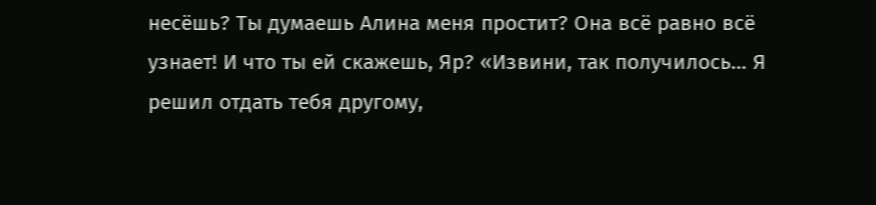несёшь? Ты думаешь Алина меня простит? Она всё равно всё узнает! И что ты ей скажешь, Яр? «Извини, так получилось… Я решил отдать тебя другому,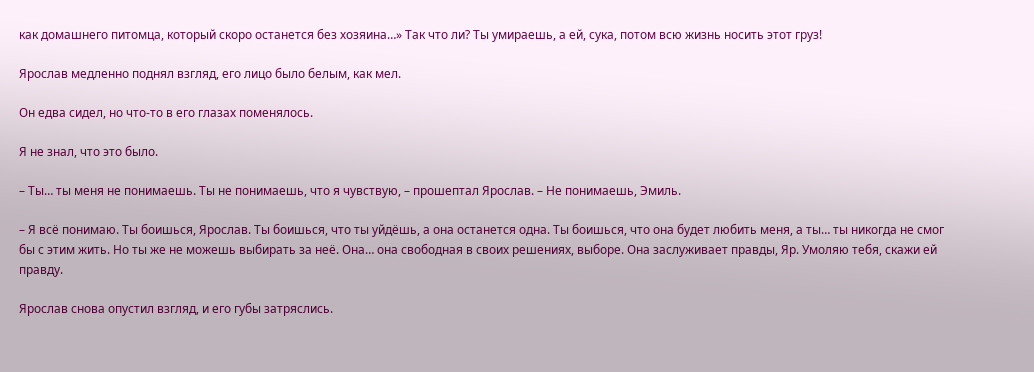как домашнего питомца, который скоро останется без хозяина…» Так что ли? Ты умираешь, а ей, сука, потом всю жизнь носить этот груз!

Ярослав медленно поднял взгляд, его лицо было белым, как мел.

Он едва сидел, но что-то в его глазах поменялось.

Я не знал, что это было.

– Ты… ты меня не понимаешь. Ты не понимаешь, что я чувствую, – прошептал Ярослав. – Не понимаешь, Эмиль.

– Я всё понимаю. Ты боишься, Ярослав. Ты боишься, что ты уйдёшь, а она останется одна. Ты боишься, что она будет любить меня, а ты… ты никогда не смог бы с этим жить. Но ты же не можешь выбирать за неё. Она… она свободная в своих решениях, выборе. Она заслуживает правды, Яр. Умоляю тебя, скажи ей правду.

Ярослав снова опустил взгляд, и его губы затряслись.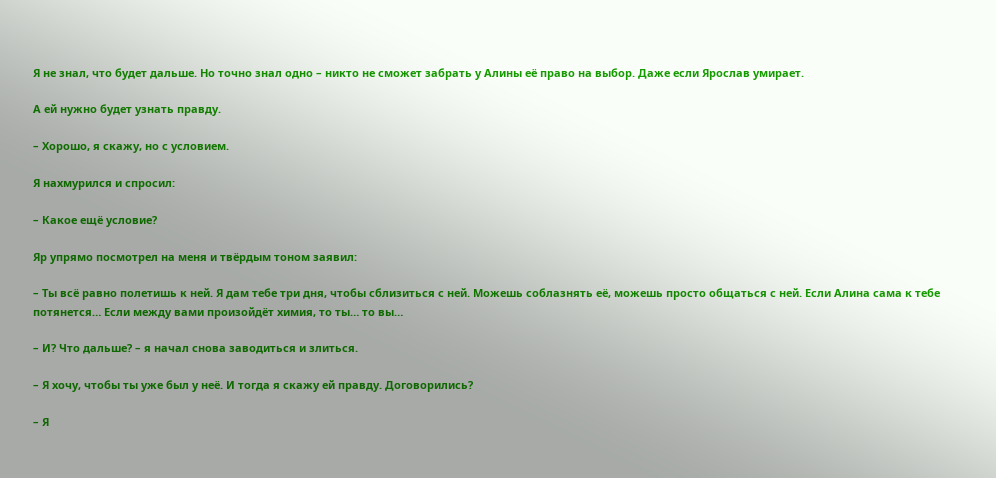Я не знал, что будет дальше. Но точно знал одно – никто не сможет забрать у Алины её право на выбор. Даже если Ярослав умирает.

А ей нужно будет узнать правду.

– Хорошо, я скажу, но с условием.

Я нахмурился и спросил:

– Какое ещё условие?

Яр упрямо посмотрел на меня и твёрдым тоном заявил:

– Ты всё равно полетишь к ней. Я дам тебе три дня, чтобы сблизиться с ней. Можешь соблазнять её, можешь просто общаться с ней. Если Алина сама к тебе потянется… Если между вами произойдёт химия, то ты… то вы…

– И? Что дальше? – я начал снова заводиться и злиться.

– Я хочу, чтобы ты уже был у неё. И тогда я скажу ей правду. Договорились?

– Я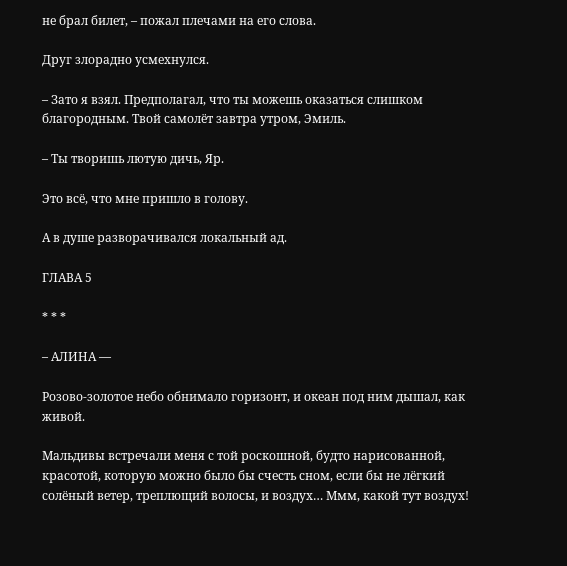не брал билет, – пожал плечами на его слова.

Друг злорадно усмехнулся.

– Зато я взял. Предполагал, что ты можешь оказаться слишком благородным. Твой самолёт завтра утром, Эмиль.

– Ты творишь лютую дичь, Яр.

Это всё, что мне пришло в голову.

А в душе разворачивался локальный ад.

ГЛАВА 5

* * *

– АЛИНА —

Розово-золотое небо обнимало горизонт, и океан под ним дышал, как живой.

Мальдивы встречали меня с той роскошной, будто нарисованной, красотой, которую можно было бы счесть сном, если бы не лёгкий солёный ветер, треплющий волосы, и воздух… Ммм, какой тут воздух!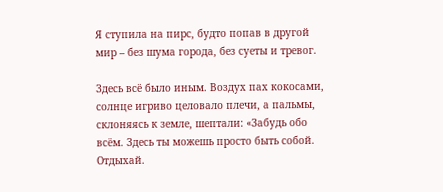Я ступила на пирс, будто попав в другой мир – без шума города, без суеты и тревог.

Здесь всё было иным. Воздух пах кокосами, солнце игриво целовало плечи, а пальмы, склоняясь к земле, шептали: «Забудь обо всём. Здесь ты можешь просто быть собой. Отдыхай.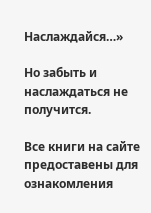Наслаждайся…»

Но забыть и наслаждаться не получится.

Все книги на сайте предоставены для ознакомления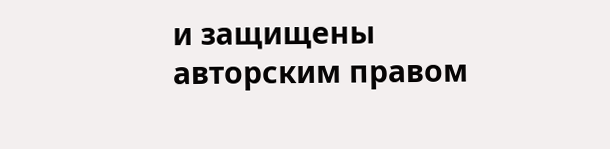и защищены авторским правом